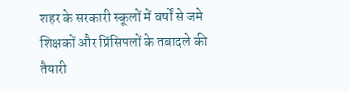शहर के सरकारी स्कूलों में वर्षों से जमे शिक्षकों और प्रिंसिपलों के तबादले की तैयारी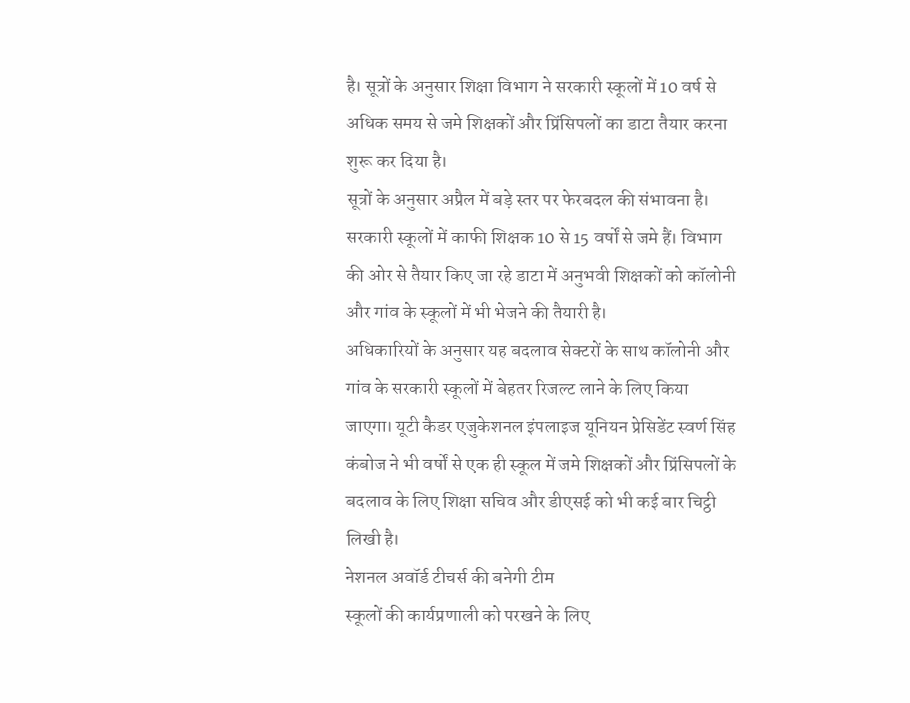है। सूत्रों के अनुसार शिक्षा विभाग ने सरकारी स्कूलों में 10 वर्ष से अधिक समय से जमे शिक्षकों और प्रिंसिपलों का डाटा तैयार करना शुरू कर दिया है।
सूत्रों के अनुसार अप्रैल में बड़े स्तर पर फेरबदल की संभावना है। सरकारी स्कूलों में काफी शिक्षक 10 से 15 वर्षों से जमे हैं। विभाग की ओर से तैयार किए जा रहे डाटा में अनुभवी शिक्षकों को कॉलोनी और गांव के स्कूलों में भी भेजने की तैयारी है।
अधिकारियों के अनुसार यह बदलाव सेक्टरों के साथ कॉलोनी और गांव के सरकारी स्कूलों में बेहतर रिजल्ट लाने के लिए किया जाएगा। यूटी कैडर एजुकेशनल इंपलाइज यूनियन प्रेसिडेंट स्वर्ण सिंह कंबोज ने भी वर्षों से एक ही स्कूल में जमे शिक्षकों और प्रिंसिपलों के बदलाव के लिए शिक्षा सचिव और डीएसई को भी कई बार चिट्ठी लिखी है।
नेशनल अवॉर्ड टीचर्स की बनेगी टीम
स्कूलों की कार्यप्रणाली को परखने के लिए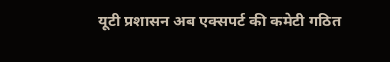यूटी प्रशासन अब एक्सपर्ट की कमेटी गठित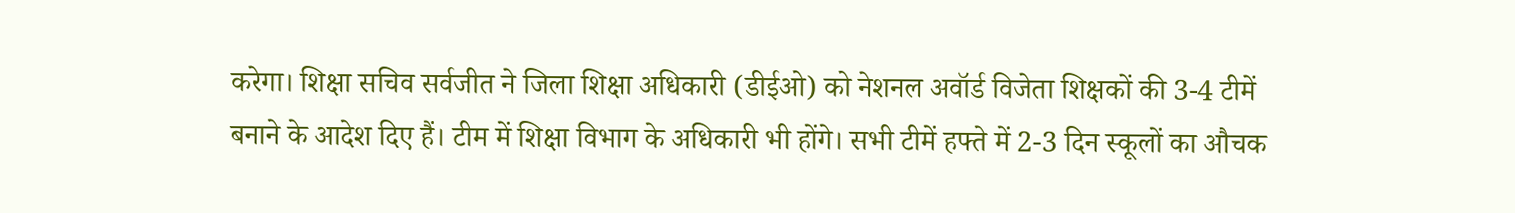करेगा। शिक्षा सचिव सर्वजीत ने जिला शिक्षा अधिकारी (डीईओ) को नेशनल अवॉर्ड विजेता शिक्षकों की 3-4 टीमें बनाने के आदेश दिए हैं। टीम में शिक्षा विभाग के अधिकारी भी होंगे। सभी टीमें हफ्ते में 2-3 दिन स्कूलों का औचक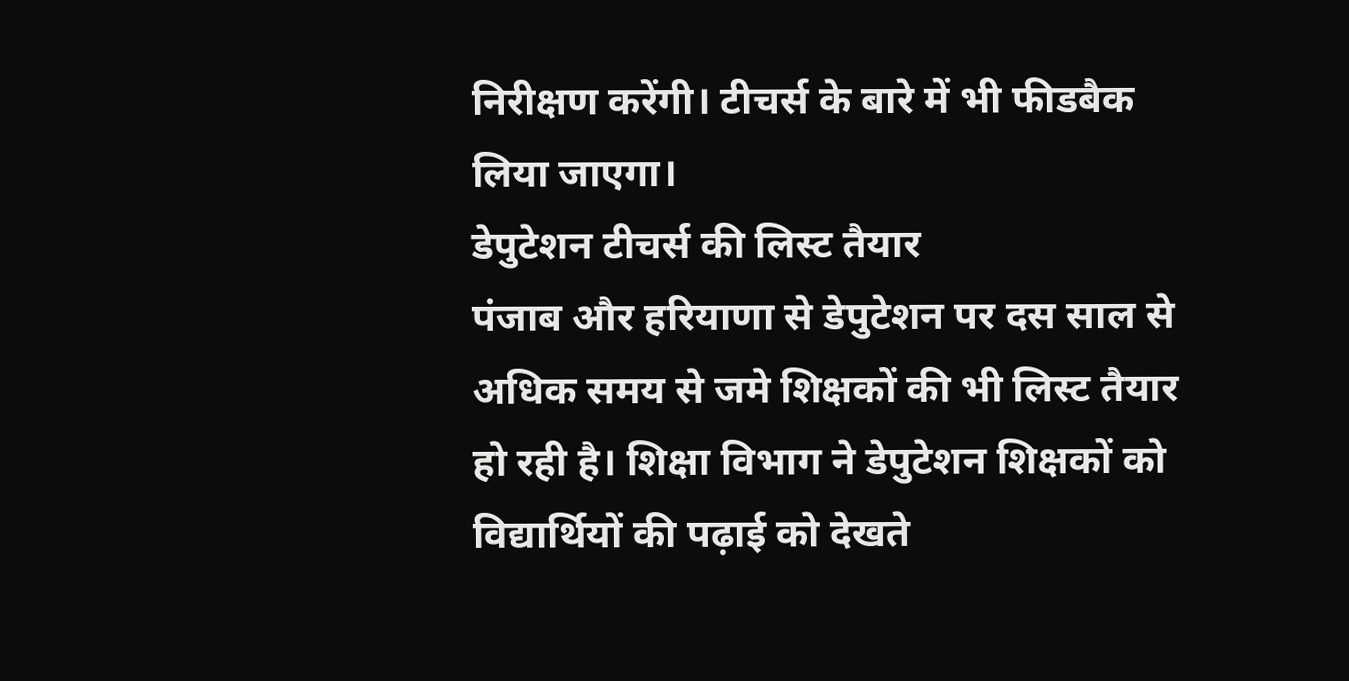निरीक्षण करेंगी। टीचर्स के बारे में भी फीडबैक लिया जाएगा।
डेपुटेशन टीचर्स की लिस्ट तैयार
पंजाब और हरियाणा से डेपुटेशन पर दस साल से अधिक समय से जमे शिक्षकों की भी लिस्ट तैयार हो रही है। शिक्षा विभाग ने डेपुटेशन शिक्षकों को विद्यार्थियों की पढ़ाई को देखते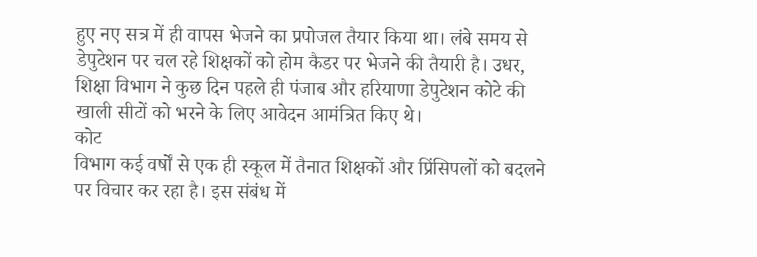हुए नए सत्र में ही वापस भेजने का प्रपोजल तैयार किया था। लंबे समय से डेपुटेशन पर चल रहे शिक्षकों को होम कैडर पर भेजने की तैयारी है। उधर, शिक्षा विभाग ने कुछ दिन पहले ही पंजाब और हरियाणा डेपुटेशन कोटे की खाली सीटों को भरने के लिए आवेदन आमंत्रित किए थे।
कोट
विभाग कई वर्षों से एक ही स्कूल में तैनात शिक्षकों और प्रिंसिपलों को बदलने पर विचार कर रहा है। इस संबंध में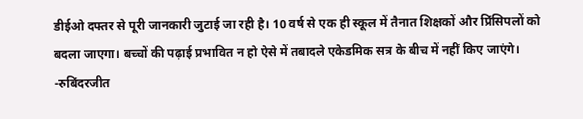डीईओ दफ्तर से पूरी जानकारी जुटाई जा रही है। 10 वर्ष से एक ही स्कूल में तैनात शिक्षकों और प्रिंसिपलों को बदला जाएगा। बच्चों की पढ़ाई प्रभावित न हो ऐसे में तबादले एकेडमिक सत्र के बीच में नहीं किए जाएंगे।
-रुबिंदरजीत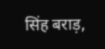सिंह बराड़,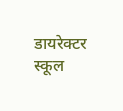डायरेक्टर स्कूल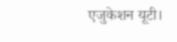एजुकेशन यूटी।